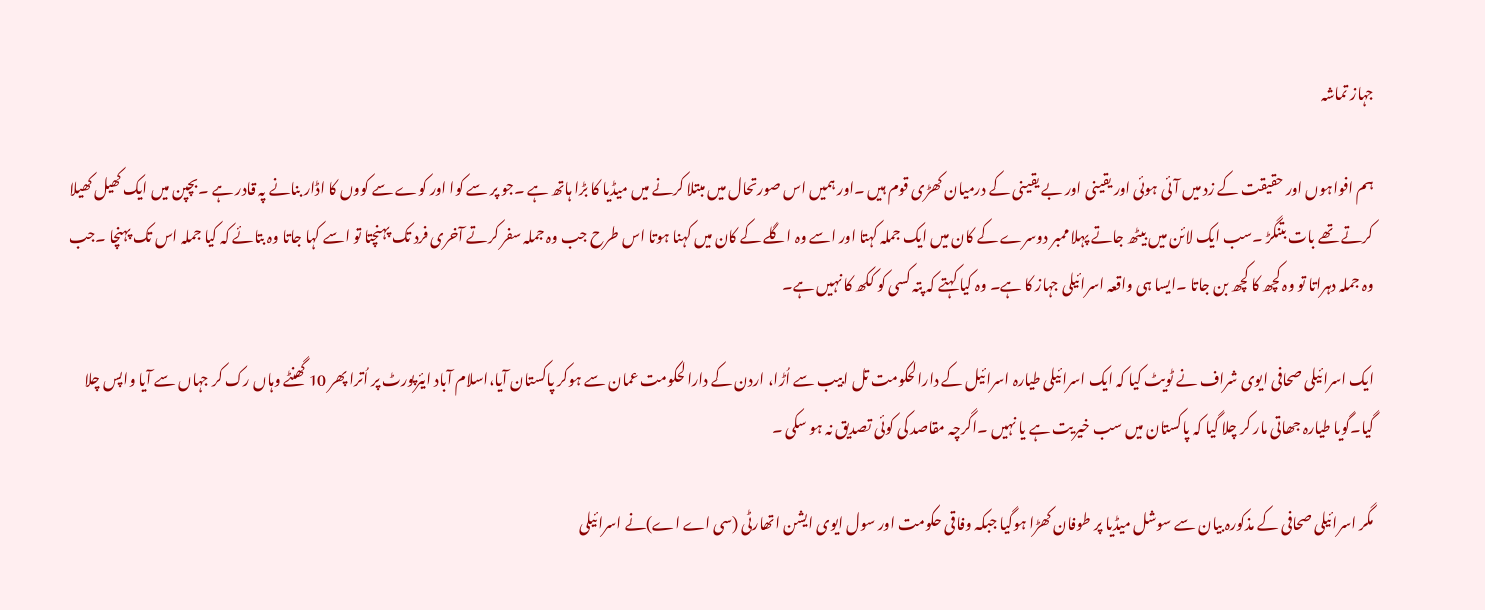جہاز تماشہ

ہم افواہوں اور حقیقت کے زد میں آئی ہوئی اور یقینی اور بے یقینی کے درمیان کھڑی قوم ہیں ۔اور ہمیں اس صورتحال میں مبتلا کرنے میں میڈیا کا بڑا ہاتھ ہے ۔جو پر سے کوا اور کوے سے کووں کا اڈار بنانے پہ قادر ہے ۔بچپن میں ایک کھیل کھیلا کرتے تھے بات بتنگڑ ۔سب ایک لائن میں بیٹھ جاتے پہلا ممبر دوسرے کے کان میں ایک جملہ کہتا اور اسے وہ اگلے کے کان میں کہنا ہوتا اس طرح جب وہ جملہ سفر کرتے آخری فرد تک پہنچتا تو اسے کہا جاتا وہ بتائے کہ کیا جملہ اس تک پہنچا ۔جب وہ جملہ دہراتا تو وہ کچھ کا کچھ بن جاتا ۔ایسا ہی واقعہ اسرائیلی جہاز کا ہے۔ وہ کیا کہتے کہ پتہ کسی کو ککھ کا نہیں ہے۔

ایک اسرائیلی صحافی ایوی شراف نے ٹویٹ کیا کہ ایک اسرائیلی طیارہ اسرائیل کے دارالحکومت تل ابیب سے اُڑا، اردن کے دارالحکومت عمان سے ہوکر پاکستان آیا،اسلام آباد ایئرپورٹ پر اُترا پھر 10 گھنٹے وہاں رک کر جہاں سے آیا واپس چلا گیا۔گویا طیارہ جھاتی مار کر چلا گیا کہ پاکستان میں سب خیریت ہے یا نہیں ۔اگرچہ مقاصد کی کوئی تصدیق نہ ہو سکی ۔

مگر اسرائیلی صحافی کے مذکورہ بیان سے سوشل میڈیا پر طوفان کھڑا ہوگیا جبکہ وفاقی حکومت اور سول ایوی ایشن اتھارٹی (سی اے اے)نے اسرائیلی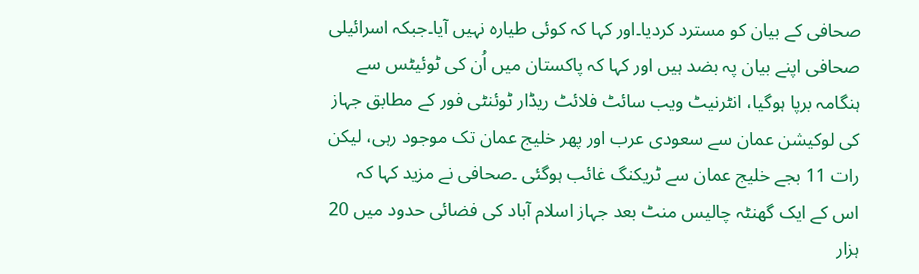صحافی کے بیان کو مسترد کردیا۔اور کہا کہ کوئی طیارہ نہیں آیا۔جبکہ اسرائیلی صحافی اپنے بیان پہ بضد ہیں اور کہا کہ پاکستان میں اُن کی ٹوئیٹس سے ہنگامہ برپا ہوگیا، انٹرنیٹ ویب سائٹ فلائٹ ریڈار ٹوئنٹی فور کے مطابق جہاز کی لوکیشن عمان سے سعودی عرب اور پھر خلیج عمان تک موجود رہی، لیکن رات 11 بجے خلیج عمان سے ٹریکنگ غائب ہوگئی ۔صحافی نے مزید کہا کہ اس کے ایک گھنٹہ چالیس منٹ بعد جہاز اسلام آباد کی فضائی حدود میں 20 ہزار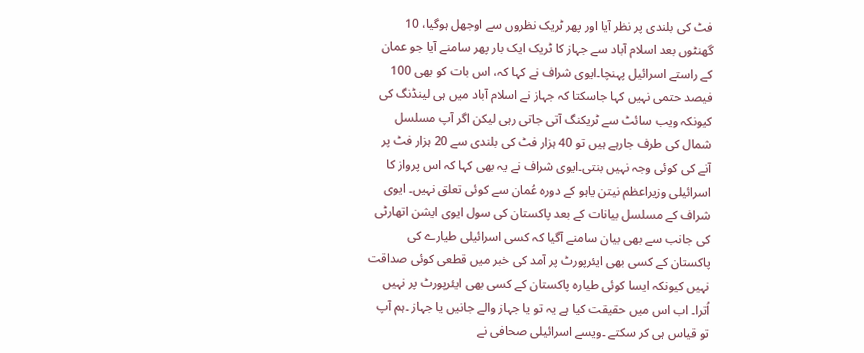فٹ کی بلندی پر نظر آیا اور پھر ٹریک نظروں سے اوجھل ہوگیا، 10 گھنٹوں بعد اسلام آباد سے جہاز کا ٹریک ایک بار پھر سامنے آیا جو عمان کے راستے اسرائیل پہنچا۔ایوی شراف نے کہا کہ، اس بات کو بھی 100 فیصد حتمی نہیں کہا جاسکتا کہ جہاز نے اسلام آباد میں ہی لینڈنگ کی کیونکہ ویب سائٹ سے ٹریکنگ آتی جاتی رہی لیکن اگر آپ مسلسل شمال کی طرف جارہے ہیں تو 40 ہزار فٹ کی بلندی سے 20 ہزار فٹ پر آنے کی کوئی وجہ نہیں بنتی۔ایوی شراف نے یہ بھی کہا کہ اس پرواز کا اسرائیلی وزیراعظم نیتن یاہو کے دورہ عُمان سے کوئی تعلق نہیں۔ ایوی شراف کے مسلسل بیانات کے بعد پاکستان کی سول ایوی ایشن اتھارٹی کی جانب سے بھی بیان سامنے آگیا کہ کسی اسرائیلی طیارے کی پاکستان کے کسی بھی ایئرپورٹ پر آمد کی خبر میں قطعی کوئی صداقت نہیں کیونکہ ایسا کوئی طیارہ پاکستان کے کسی بھی ایئرپورٹ پر نہیں اُترا۔ اب اس میں حقیقت کیا ہے یہ تو یا جہاز والے جانیں یا جہاز ۔ہم آپ تو قیاس ہی کر سکتے ۔ویسے اسرائیلی صحافی نے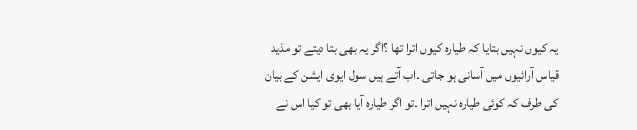یہ کیوں نہیں بتایا کہ طیارہ کیوں اترا تھا ؟اگر یہ بھی بتا دیتے تو مذید قیاس آرائیوں میں آسانی ہو جاتی ۔اب آتے ہیں سول ایوی ایشن کے بیان کی طرف کہ کوئی طیارہ نہیں اترا ۔تو اگر طیارہ آیا بھی تو کیا اس نے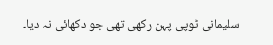سلیمانی ٹوپی پہن رکھی تھی جو دکھائی نہ دیا۔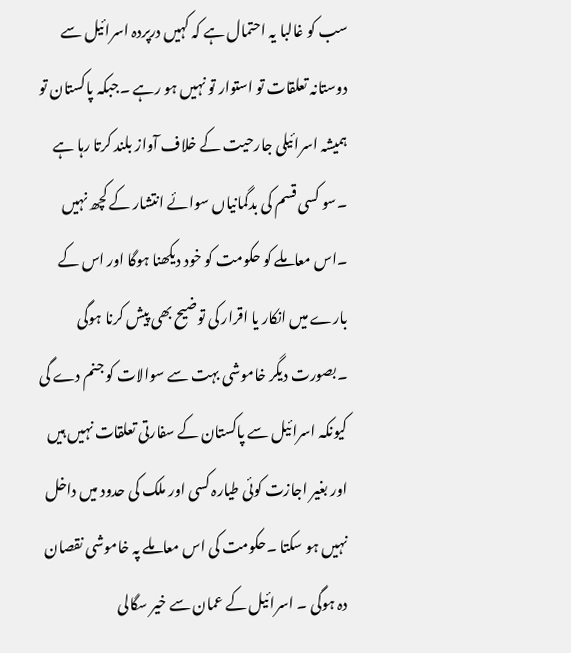سب کو غالبا یہ احتمال ہے کہ کہیں درپردہ اسرائیل سے دوستانہ تعلقات تو استوار تو نہیں ہو رہے ۔جبکہ پاکستان تو ہمیشہ اسرائیلی جارحیت کے خلاف آواز بلند کرتا رہا ہے ۔سو کسی قسم کی بدگمانیاں سوائے انتشار کے کچھ نہیں ۔اس معاملے کو حکومت کو خود دیکھنا ہوگا اور اس کے بارے میں انکار یا اقرار کی توضیح بھی پیش کرنا ہوگی ۔بصورت دیگر خاموشی بہت سے سوالات کو جنم دے گی کیونکہ اسرائیل سے پاکستان کے سفارتی تعلقات نہیں ہیں اور بغیر اجازت کوئی طیارہ کسی اور ملک کی حدود میں داخل نہیں ہو سکتا ۔حکومت کی اس معاملے پہ خاموشی نقصان دہ ہوگی ۔ اسرائیل کے عمان سے خیر سگالی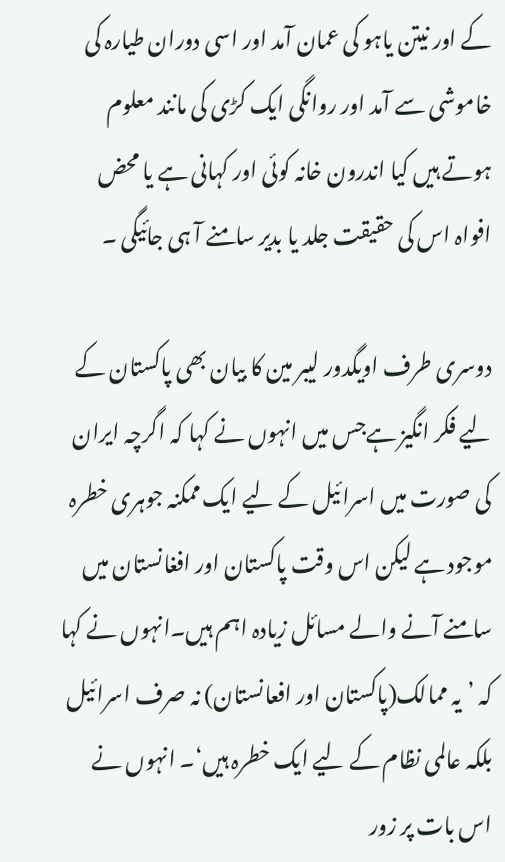کے اور نیتن یاہو کی عمان آمد اور اسی دوران طیارہ کی خاموشی سے آمد اور روانگی ایک کڑی کی مانند معلوم ہوتے ہیں کیا اندرون خانہ کوئی اور کہانی ہے یا محض افواہ اس کی حقیقت جلد یا بدیر سامنے آ ہی جائیگی ۔

دوسری طرف اویگدور لیبر مین کا بیان بھی پاکستان کے لیے فکر انگیز ہےجس میں انہوں نے کہا کہ اگرچہ ایران کی صورت میں اسرائیل کے لیے ایک ممکنہ جوہری خطرہ موجود ہے لیکن اس وقت پاکستان اور افغانستان میں سامنے آنے والے مسائل زیادہ اہم ہیں۔انہوں نے کہا کہ ’یہ ممالک(پاکستان اور افعانستان) نہ صرف اسرائیل بلکہ عالمی نظام کے لیے ایک خطرہ ہیں‘۔ انہوں نے اس بات پر زور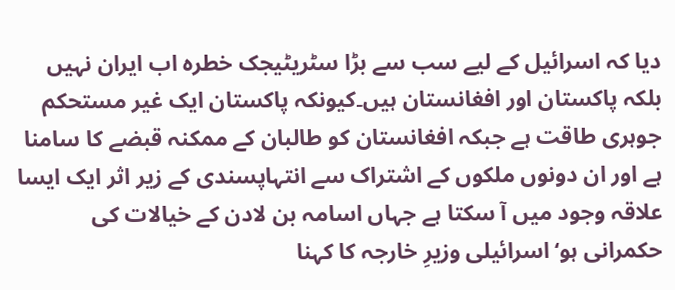دیا کہ اسرائیل کے لیے سب سے بڑا سٹریٹیجک خطرہ اب ایران نہیں بلکہ پاکستان اور افغانستان ہیں۔کیونکہ پاکستان ایک غیر مستحکم جوہری طاقت ہے جبکہ افغانستان کو طالبان کے ممکنہ قبضے کا سامنا ہے اور ان دونوں ملکوں کے اشتراک سے انتہاپسندی کے زیر اثر ایک ایسا علاقہ وجود میں آ سکتا ہے جہاں اسامہ بن لادن کے خیالات کی حکمرانی ہو‘اسرائیلی وزیرِ خارجہ کا کہنا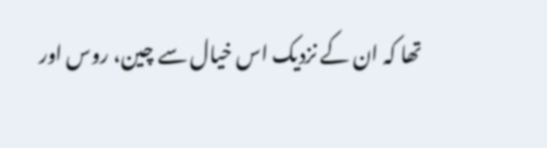تھا کہ ان کے نزدیک اس خیال سے چین، روس اور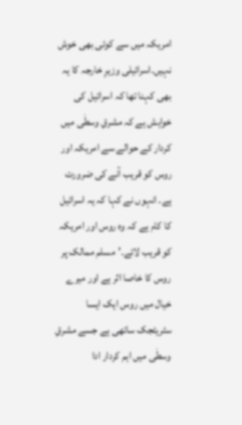امریکہ میں سے کوئی بھی خوش نہیں۔اسرائیلی وزیرِ خارجہ کا یہ بھی کہنا تھا کہ اسرائیل کی خواہش ہے کہ مشرقِ وسطٰی میں کردار کے حوالے سے امریکہ اور روس کو قریب آنے کی ضرورت ہے۔ انہوں نے کہا کہ یہ اسرائیل کا کام ہے کہ وہ روس اور امریکہ کو قریب لائے۔’مسلم ممالک پر روس کا خاصا اثر ہے اور میرے خیال میں روس ایک ایسا سٹریٹجک ساتھی ہے جسے مشرقِ وسطٰی میں اہم کردار ادا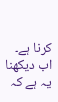کرنا ہے۔
اب دیکھنا یہ ہے کہ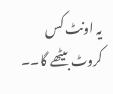یہ اونٹ کس کروٹ بیٹھے گا۔۔